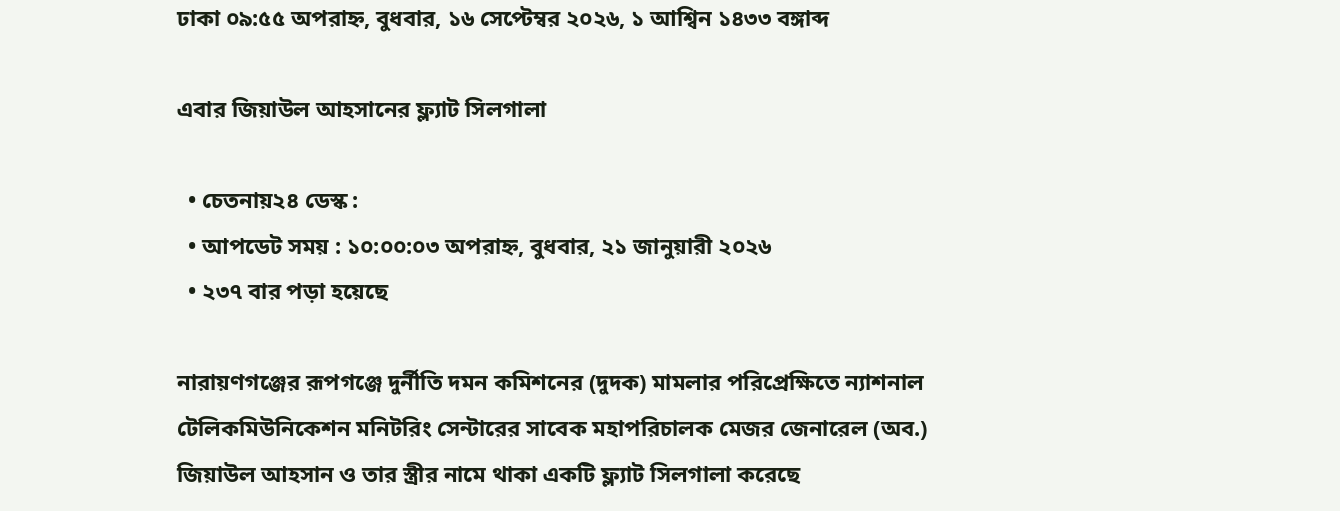ঢাকা ০৯:৫৫ অপরাহ্ন, বুধবার, ১৬ সেপ্টেম্বর ২০২৬, ১ আশ্বিন ১৪৩৩ বঙ্গাব্দ

এবার জিয়াউল আহসানের ফ্ল্যাট সিলগালা

  • চেতনায়২৪ ডেস্ক :
  • আপডেট সময় : ১০:০০:০৩ অপরাহ্ন, বুধবার, ২১ জানুয়ারী ২০২৬
  • ২৩৭ বার পড়া হয়েছে

নারায়ণগঞ্জের রূপগঞ্জে দুর্নীতি দমন কমিশনের (দুদক) মামলার পরিপ্রেক্ষিতে ন্যাশনাল টেলিকমিউনিকেশন মনিটরিং সেন্টারের সাবেক মহাপরিচালক মেজর জেনারেল (অব.) জিয়াউল আহসান ও তার স্ত্রীর নামে থাকা একটি ফ্ল্যাট সিলগালা করেছে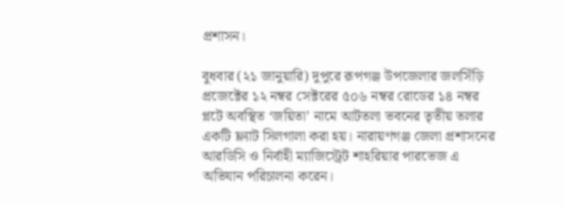প্রশাসন।

বুধবার (২১ জানুয়ারি) দুপুরে রূপগঞ্জ উপজেলার জলসিঁড়ি প্রজেক্টের ১২ নম্বর সেক্টরের ৫০৬ নম্বর রোডের ১৪ নম্বর প্লটে অবস্থিত ‘জয়িতা’ নামে আটতলা ভবনের তৃতীয় তলার একটি ফ্ল্যাট সিলগালা করা হয়। নারায়ণগঞ্জ জেলা প্রশাসনের আরডিসি ও নির্বাহী ম্যাজিস্ট্রেট শাহরিয়ার পারভেজ এ অভিযান পরিচালনা করেন।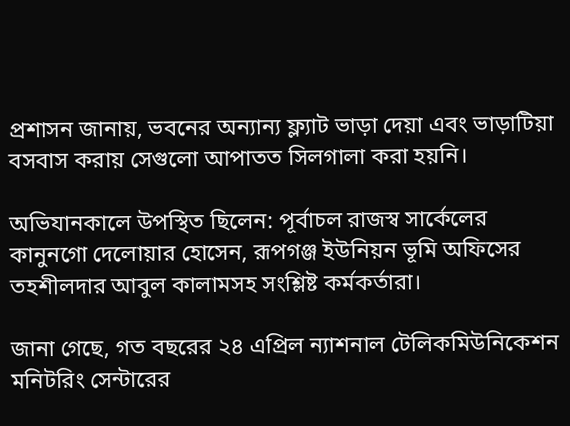প্রশাসন জানায়, ভবনের অন্যান্য ফ্ল্যাট ভাড়া দেয়া এবং ভাড়াটিয়া বসবাস করায় সেগুলো আপাতত সিলগালা করা হয়নি।

অভিযানকালে উপস্থিত ছিলেন: পূর্বাচল রাজস্ব সার্কেলের কানুনগো দেলোয়ার হোসেন, রূপগঞ্জ ইউনিয়ন ভূমি অফিসের তহশীলদার আবুল কালামসহ সংশ্লিষ্ট কর্মকর্তারা।

জানা গেছে, গত বছরের ২৪ এপ্রিল ন্যাশনাল টেলিকমিউনিকেশন মনিটরিং সেন্টারের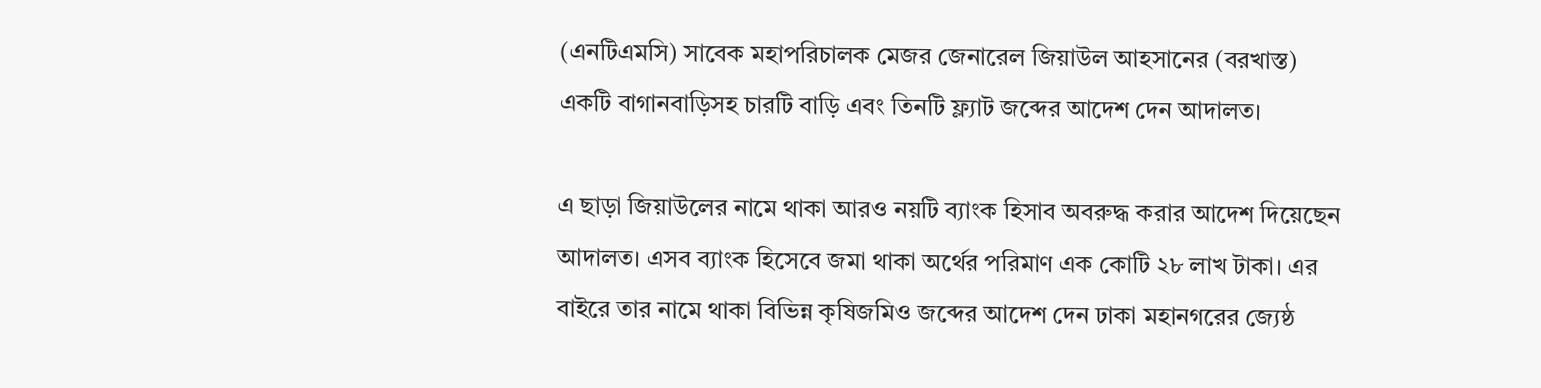(এনটিএমসি) সাবেক মহাপরিচালক মেজর জেনারেল জিয়াউল আহসানের (বরখাস্ত) একটি বাগানবাড়িসহ চারটি বাড়ি এবং তিনটি ফ্ল্যাট জব্দের আদেশ দেন আদালত।

এ ছাড়া জিয়াউলের নামে থাকা আরও নয়টি ব্যাংক হিসাব অবরুদ্ধ করার আদেশ দিয়েছেন আদালত। এসব ব্যাংক হিসেবে জমা থাকা অর্থের পরিমাণ এক কোটি ২৮ লাখ টাকা। এর বাইরে তার নামে থাকা বিভিন্ন কৃষিজমিও জব্দের আদেশ দেন ঢাকা মহানগরের জ্যেষ্ঠ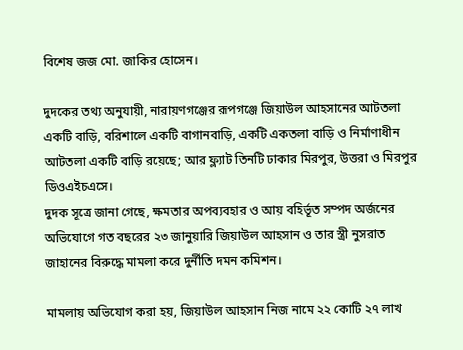বিশেষ জজ মো. জাকির হোসেন।

দুদকের তথ্য অনুযায়ী, নারায়ণগঞ্জের রূপগঞ্জে জিয়াউল আহসানের আটতলা একটি বাড়ি, বরিশালে একটি বাগানবাড়ি, একটি একতলা বাড়ি ও নির্মাণাধীন আটতলা একটি বাড়ি রয়েছে; আর ফ্ল্যাট তিনটি ঢাকার মিরপুর, উত্তরা ও মিরপুর ডিওএইচএসে।
দুদক সূত্রে জানা গেছে, ক্ষমতার অপব্যবহার ও আয় বহির্ভূত সম্পদ অর্জনের অভিযোগে গত বছরের ২৩ জানুয়ারি জিয়াউল আহসান ও তার স্ত্রী নুসরাত জাহানের বিরুদ্ধে মামলা করে দুর্নীতি দমন কমিশন।

মামলায় অভিযোগ করা হয়, জিয়াউল আহসান নিজ নামে ২২ কোটি ২৭ লাখ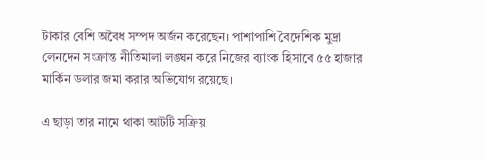টাকার বেশি অবৈধ সম্পদ অর্জন করেছেন। পাশাপাশি বৈদেশিক মুদ্রা লেনদেন সংক্রান্ত নীতিমালা লঙ্ঘন করে নিজের ব্যাংক হিসাবে ৫৫ হাজার মার্কিন ডলার জমা করার অভিযোগ রয়েছে।

এ ছাড়া তার নামে থাকা আটটি সক্রিয়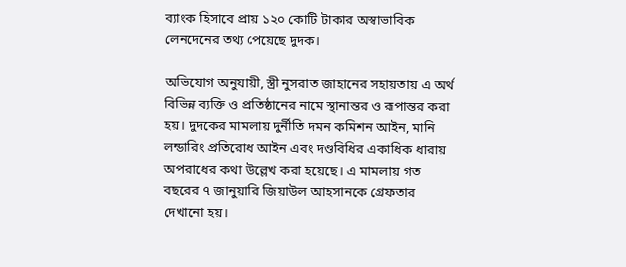ব্যাংক হিসাবে প্রায় ১২০ কোটি টাকার অস্বাভাবিক লেনদেনের তথ্য পেয়েছে দুদক।

অভিযোগ অনুযায়ী, স্ত্রী নুসরাত জাহানের সহায়তায় এ অর্থ বিভিন্ন ব্যক্তি ও প্রতিষ্ঠানের নামে স্থানান্তর ও রূপান্তর করা হয়। দুদকের মামলায় দুর্নীতি দমন কমিশন আইন, মানি লন্ডারিং প্রতিরোধ আইন এবং দণ্ডবিধির একাধিক ধারায় অপরাধের কথা উল্লেখ করা হয়েছে। এ মামলায় গত বছরের ৭ জানুয়ারি জিয়াউল আহসানকে গ্রেফতার দেখানো হয়।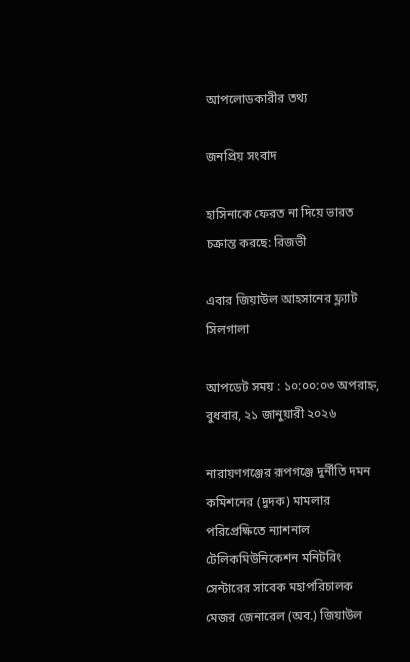আপলোডকারীর তথ্য

জনপ্রিয় সংবাদ

হাসিনাকে ফেরত না দিয়ে ভারত চক্রান্ত করছে: রিজভী

এবার জিয়াউল আহসানের ফ্ল্যাট সিলগালা

আপডেট সময় : ১০:০০:০৩ অপরাহ্ন, বুধবার, ২১ জানুয়ারী ২০২৬

নারায়ণগঞ্জের রূপগঞ্জে দুর্নীতি দমন কমিশনের (দুদক) মামলার পরিপ্রেক্ষিতে ন্যাশনাল টেলিকমিউনিকেশন মনিটরিং সেন্টারের সাবেক মহাপরিচালক মেজর জেনারেল (অব.) জিয়াউল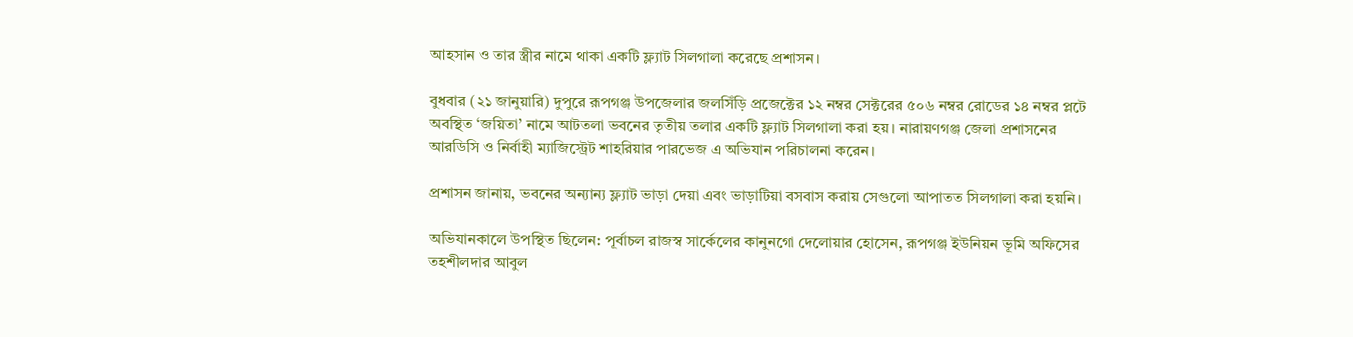আহসান ও তার স্ত্রীর নামে থাকা একটি ফ্ল্যাট সিলগালা করেছে প্রশাসন।

বুধবার (২১ জানুয়ারি) দুপুরে রূপগঞ্জ উপজেলার জলসিঁড়ি প্রজেক্টের ১২ নম্বর সেক্টরের ৫০৬ নম্বর রোডের ১৪ নম্বর প্লটে অবস্থিত ‘জয়িতা’ নামে আটতলা ভবনের তৃতীয় তলার একটি ফ্ল্যাট সিলগালা করা হয়। নারায়ণগঞ্জ জেলা প্রশাসনের আরডিসি ও নির্বাহী ম্যাজিস্ট্রেট শাহরিয়ার পারভেজ এ অভিযান পরিচালনা করেন।

প্রশাসন জানায়, ভবনের অন্যান্য ফ্ল্যাট ভাড়া দেয়া এবং ভাড়াটিয়া বসবাস করায় সেগুলো আপাতত সিলগালা করা হয়নি।

অভিযানকালে উপস্থিত ছিলেন: পূর্বাচল রাজস্ব সার্কেলের কানুনগো দেলোয়ার হোসেন, রূপগঞ্জ ইউনিয়ন ভূমি অফিসের তহশীলদার আবুল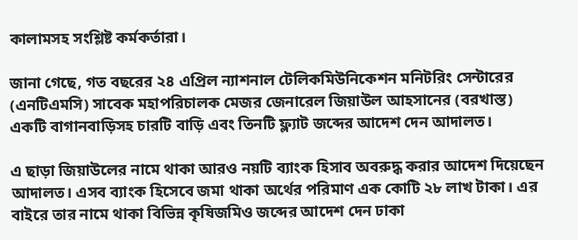কালামসহ সংশ্লিষ্ট কর্মকর্তারা।

জানা গেছে, গত বছরের ২৪ এপ্রিল ন্যাশনাল টেলিকমিউনিকেশন মনিটরিং সেন্টারের (এনটিএমসি) সাবেক মহাপরিচালক মেজর জেনারেল জিয়াউল আহসানের (বরখাস্ত) একটি বাগানবাড়িসহ চারটি বাড়ি এবং তিনটি ফ্ল্যাট জব্দের আদেশ দেন আদালত।

এ ছাড়া জিয়াউলের নামে থাকা আরও নয়টি ব্যাংক হিসাব অবরুদ্ধ করার আদেশ দিয়েছেন আদালত। এসব ব্যাংক হিসেবে জমা থাকা অর্থের পরিমাণ এক কোটি ২৮ লাখ টাকা। এর বাইরে তার নামে থাকা বিভিন্ন কৃষিজমিও জব্দের আদেশ দেন ঢাকা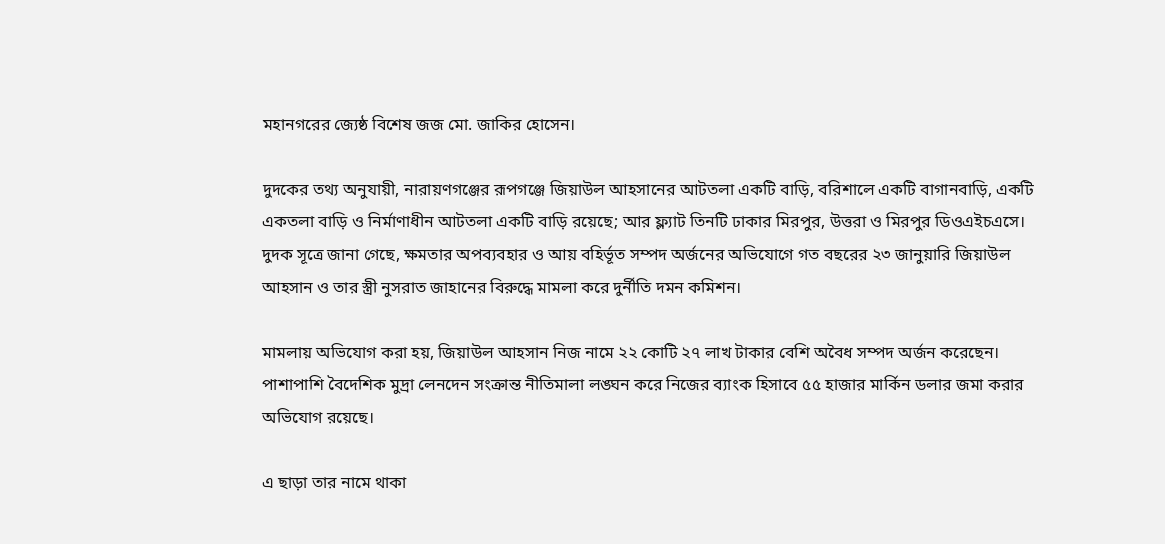মহানগরের জ্যেষ্ঠ বিশেষ জজ মো. জাকির হোসেন।

দুদকের তথ্য অনুযায়ী, নারায়ণগঞ্জের রূপগঞ্জে জিয়াউল আহসানের আটতলা একটি বাড়ি, বরিশালে একটি বাগানবাড়ি, একটি একতলা বাড়ি ও নির্মাণাধীন আটতলা একটি বাড়ি রয়েছে; আর ফ্ল্যাট তিনটি ঢাকার মিরপুর, উত্তরা ও মিরপুর ডিওএইচএসে।
দুদক সূত্রে জানা গেছে, ক্ষমতার অপব্যবহার ও আয় বহির্ভূত সম্পদ অর্জনের অভিযোগে গত বছরের ২৩ জানুয়ারি জিয়াউল আহসান ও তার স্ত্রী নুসরাত জাহানের বিরুদ্ধে মামলা করে দুর্নীতি দমন কমিশন।

মামলায় অভিযোগ করা হয়, জিয়াউল আহসান নিজ নামে ২২ কোটি ২৭ লাখ টাকার বেশি অবৈধ সম্পদ অর্জন করেছেন। পাশাপাশি বৈদেশিক মুদ্রা লেনদেন সংক্রান্ত নীতিমালা লঙ্ঘন করে নিজের ব্যাংক হিসাবে ৫৫ হাজার মার্কিন ডলার জমা করার অভিযোগ রয়েছে।

এ ছাড়া তার নামে থাকা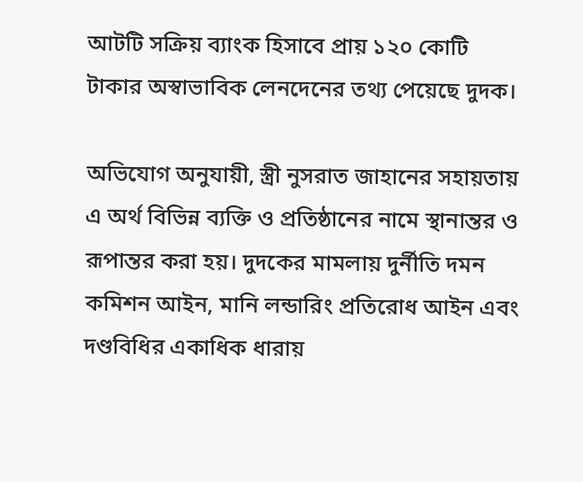আটটি সক্রিয় ব্যাংক হিসাবে প্রায় ১২০ কোটি টাকার অস্বাভাবিক লেনদেনের তথ্য পেয়েছে দুদক।

অভিযোগ অনুযায়ী, স্ত্রী নুসরাত জাহানের সহায়তায় এ অর্থ বিভিন্ন ব্যক্তি ও প্রতিষ্ঠানের নামে স্থানান্তর ও রূপান্তর করা হয়। দুদকের মামলায় দুর্নীতি দমন কমিশন আইন, মানি লন্ডারিং প্রতিরোধ আইন এবং দণ্ডবিধির একাধিক ধারায়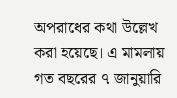অপরাধের কথা উল্লেখ করা হয়েছে। এ মামলায় গত বছরের ৭ জানুয়ারি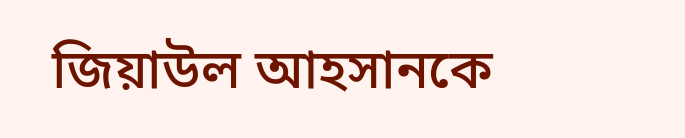জিয়াউল আহসানকে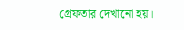গ্রেফতার দেখানো হয়।